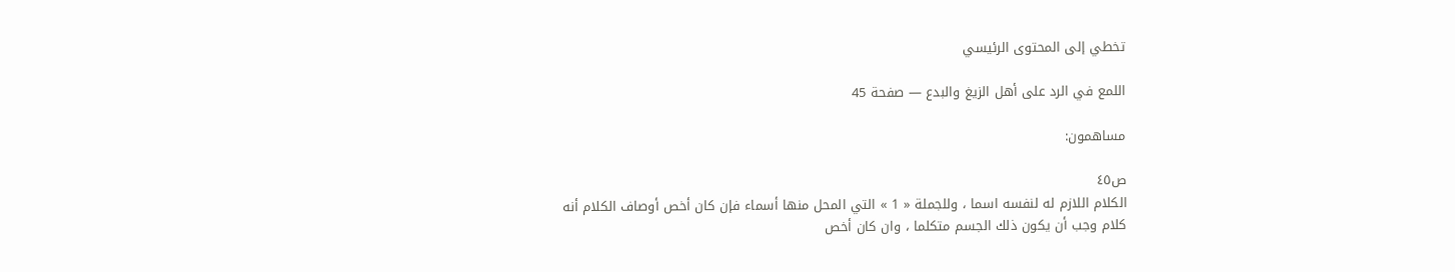تخطي إلى المحتوى الرئيسي

اللمع في الرد على أهل الزيغ والبدع — صفحة 45

مساهمون:

ص٤٥
الكلام اللازم له لنفسه اسما ، وللجملة « 1 » التي المحل منها أسماء فإن كان أخص أوصاف الكلام أنه كلام وجب أن يكون ذلك الجسم متكلما ، وان كان أخص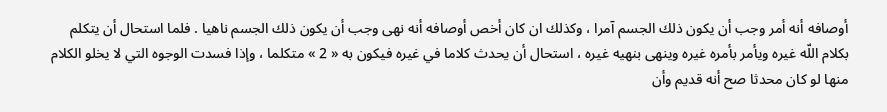أوصافه أنه أمر وجب أن يكون ذلك الجسم آمرا ، وكذلك ان كان أخص أوصافه أنه نهى وجب أن يكون ذلك الجسم ناهيا . فلما استحال أن يتكلم بكلام اللّه غيره ويأمر بأمره غيره وينهى بنهيه غيره ، استحال أن يحدث كلاما في غيره فيكون به « 2 » متكلما ، وإذا فسدت الوجوه التي لا يخلو الكلام منها لو كان محدثا صح أنه قديم وأن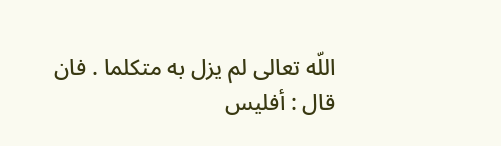اللّه تعالى لم يزل به متكلما . فان قال : أفليس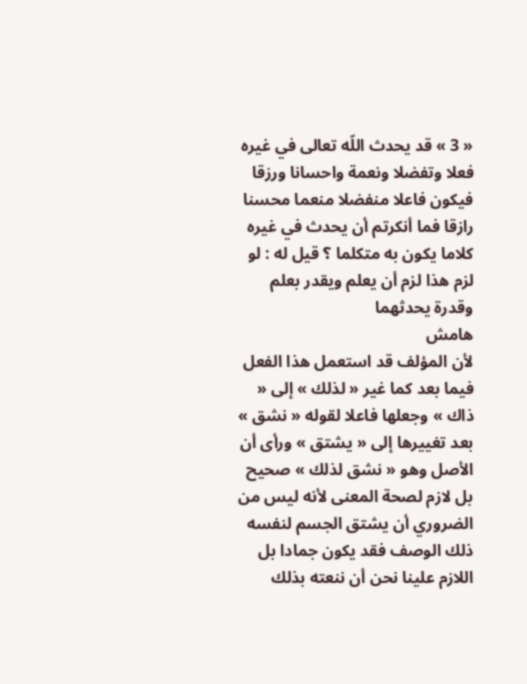« 3 » قد يحدث اللّه تعالى في غيره فعلا وتفضلا ونعمة واحسانا ورزقا فيكون فاعلا منفضلا منعما محسنا رازقا فما أنكرتم أن يحدث في غيره كلاما يكون به متكلما ؟ قيل له : لو لزم هذا لزم أن يعلم ويقدر بعلم وقدرة يحدثهما
هامش
لأن المؤلف قد استعمل هذا الفعل فيما بعد كما غير « لذلك » إلى « ذاك » وجعلها فاعلا لقوله « نشق » بعد تغييرها إلى « يشتق » ورأى أن الأصل وهو « نشق لذلك » صحيح بل لازم لصحة المعنى لأنه ليس من الضروري أن يشتق الجسم لنفسه ذلك الوصف فقد يكون جمادا بل اللازم علينا نحن أن ننعته بذلك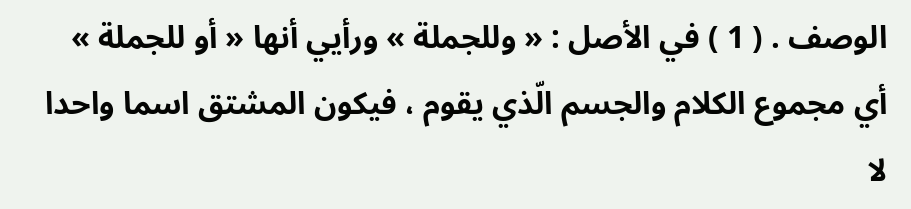الوصف . ( 1 ) في الأصل : « وللجملة » ورأيي أنها « أو للجملة » أي مجموع الكلام والجسم الّذي يقوم ، فيكون المشتق اسما واحدا لا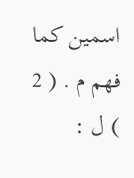اسمين كما فهم م . ( 2 ) ل :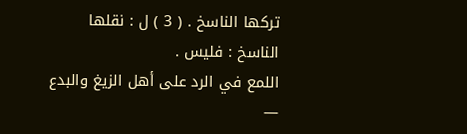تركها الناسخ . ( 3 ) ل : نقلها الناسخ : فليس .
اللمع في الرد على أهل الزيغ والبدع —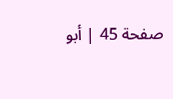صفحة 45 | أبو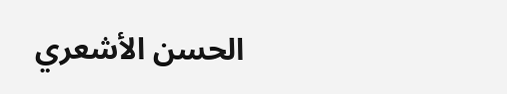الحسن الأشعري